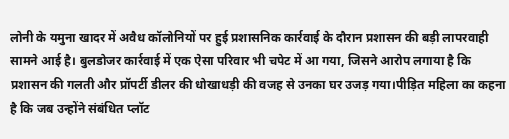लोनी के यमुना खादर में अवैध कॉलोनियों पर हुई प्रशासनिक कार्रवाई के दौरान प्रशासन की बड़ी लापरवाही सामने आई है। बुलडोजर कार्रवाई में एक ऐसा परिवार भी चपेट में आ गया, जिसने आरोप लगाया है कि प्रशासन की गलती और प्रॉपर्टी डीलर की धोखाधड़ी की वजह से उनका घर उजड़ गया।पीड़ित महिला का कहना है कि जब उन्होंने संबंधित प्लॉट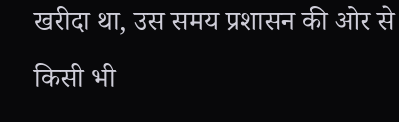खरीदा था, उस समय प्रशासन की ओर से किसी भी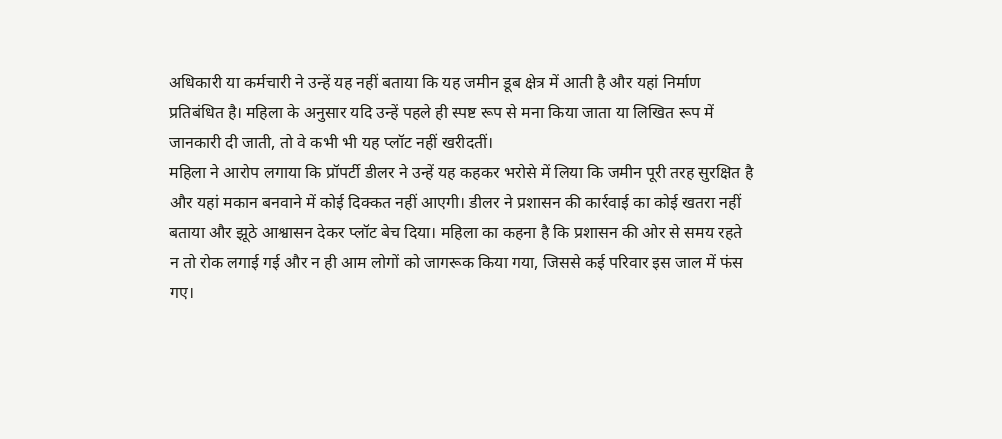अधिकारी या कर्मचारी ने उन्हें यह नहीं बताया कि यह जमीन डूब क्षेत्र में आती है और यहां निर्माण प्रतिबंधित है। महिला के अनुसार यदि उन्हें पहले ही स्पष्ट रूप से मना किया जाता या लिखित रूप में जानकारी दी जाती, तो वे कभी भी यह प्लॉट नहीं खरीदतीं।
महिला ने आरोप लगाया कि प्रॉपर्टी डीलर ने उन्हें यह कहकर भरोसे में लिया कि जमीन पूरी तरह सुरक्षित है और यहां मकान बनवाने में कोई दिक्कत नहीं आएगी। डीलर ने प्रशासन की कार्रवाई का कोई खतरा नहीं बताया और झूठे आश्वासन देकर प्लॉट बेच दिया। महिला का कहना है कि प्रशासन की ओर से समय रहते न तो रोक लगाई गई और न ही आम लोगों को जागरूक किया गया, जिससे कई परिवार इस जाल में फंस गए।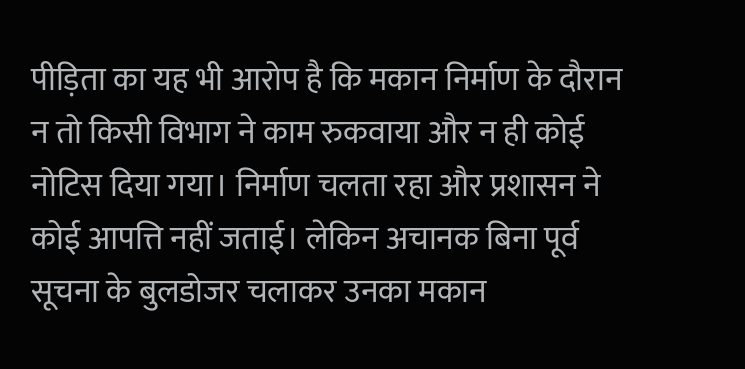पीड़िता का यह भी आरोप है कि मकान निर्माण के दौरान न तो किसी विभाग ने काम रुकवाया और न ही कोई नोटिस दिया गया। निर्माण चलता रहा और प्रशासन ने कोई आपत्ति नहीं जताई। लेकिन अचानक बिना पूर्व सूचना के बुलडोजर चलाकर उनका मकान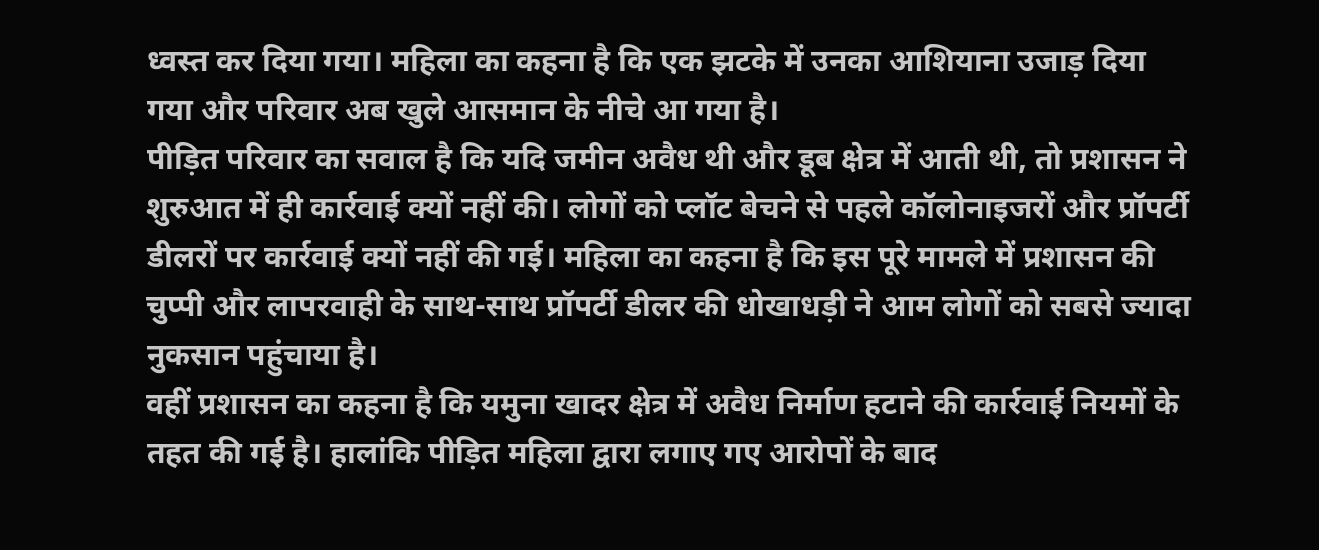ध्वस्त कर दिया गया। महिला का कहना है कि एक झटके में उनका आशियाना उजाड़ दिया गया और परिवार अब खुले आसमान के नीचे आ गया है।
पीड़ित परिवार का सवाल है कि यदि जमीन अवैध थी और डूब क्षेत्र में आती थी, तो प्रशासन ने शुरुआत में ही कार्रवाई क्यों नहीं की। लोगों को प्लॉट बेचने से पहले कॉलोनाइजरों और प्रॉपर्टी डीलरों पर कार्रवाई क्यों नहीं की गई। महिला का कहना है कि इस पूरे मामले में प्रशासन की चुप्पी और लापरवाही के साथ-साथ प्रॉपर्टी डीलर की धोखाधड़ी ने आम लोगों को सबसे ज्यादा नुकसान पहुंचाया है।
वहीं प्रशासन का कहना है कि यमुना खादर क्षेत्र में अवैध निर्माण हटाने की कार्रवाई नियमों के तहत की गई है। हालांकि पीड़ित महिला द्वारा लगाए गए आरोपों के बाद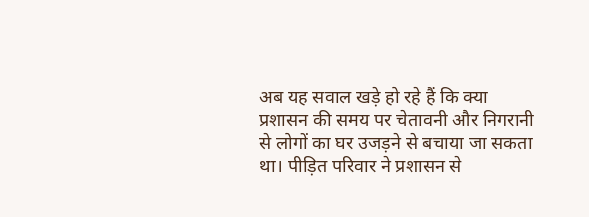अब यह सवाल खड़े हो रहे हैं कि क्या प्रशासन की समय पर चेतावनी और निगरानी से लोगों का घर उजड़ने से बचाया जा सकता था। पीड़ित परिवार ने प्रशासन से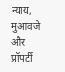न्याय, मुआवजे और प्रॉपर्टी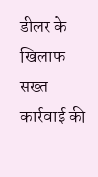डीलर के खिलाफ सख्त कार्रवाई की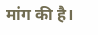मांग की है।